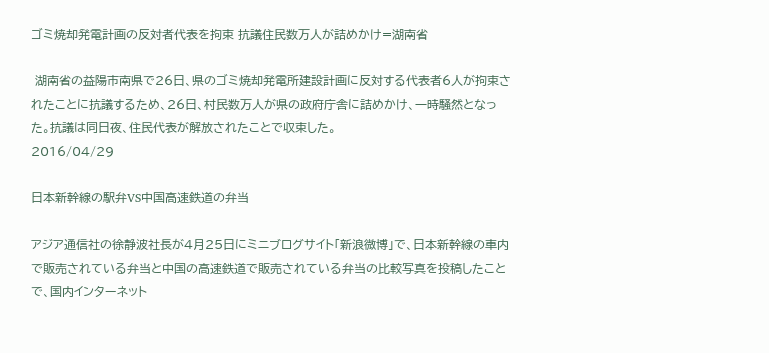ゴミ焼却発電計画の反対者代表を拘束 抗議住民数万人が詰めかけ=湖南省

 湖南省の益陽市南県で26日、県のゴミ焼却発電所建設計画に反対する代表者6人が拘束されたことに抗議するため、26日、村民数万人が県の政府庁舎に詰めかけ、一時騒然となった。抗議は同日夜、住民代表が解放されたことで収束した。
2016/04/29

日本新幹線の駅弁VS中国高速鉄道の弁当

アジア通信社の徐静波社長が4月25日にミニブログサイト「新浪微博」で、日本新幹線の車内で販売されている弁当と中国の高速鉄道で販売されている弁当の比較写真を投稿したことで、国内インターネット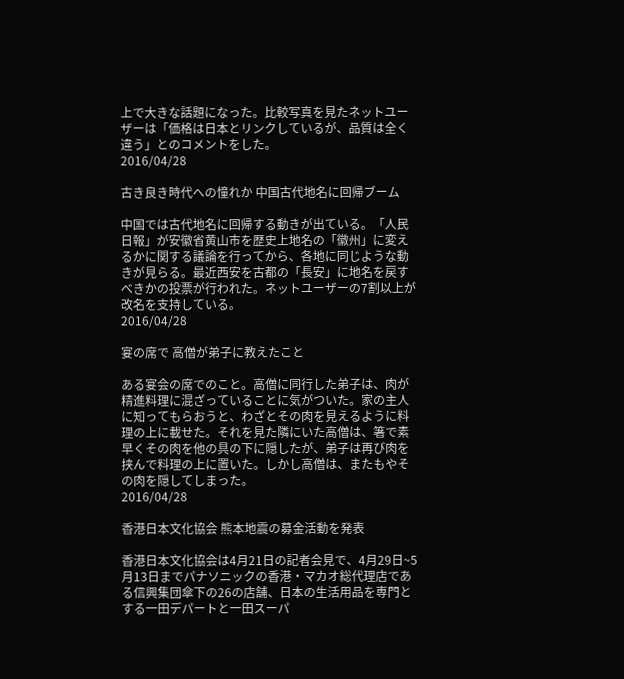上で大きな話題になった。比較写真を見たネットユーザーは「価格は日本とリンクしているが、品質は全く違う」とのコメントをした。
2016/04/28

古き良き時代への憧れか 中国古代地名に回帰ブーム

中国では古代地名に回帰する動きが出ている。「人民日報」が安徽省黄山市を歴史上地名の「徽州」に変えるかに関する議論を行ってから、各地に同じような動きが見らる。最近西安を古都の「長安」に地名を戻すべきかの投票が行われた。ネットユーザーの7割以上が改名を支持している。
2016/04/28

宴の席で 高僧が弟子に教えたこと

ある宴会の席でのこと。高僧に同行した弟子は、肉が精進料理に混ざっていることに気がついた。家の主人に知ってもらおうと、わざとその肉を見えるように料理の上に載せた。それを見た隣にいた高僧は、箸で素早くその肉を他の具の下に隠したが、弟子は再び肉を挟んで料理の上に置いた。しかし高僧は、またもやその肉を隠してしまった。
2016/04/28

香港日本文化協会 熊本地震の募金活動を発表

香港日本文化協会は4月21日の記者会見で、4月29日~5月13日までパナソニックの香港・マカオ総代理店である信興集団傘下の26の店舗、日本の生活用品を専門とする一田デパートと一田スーパ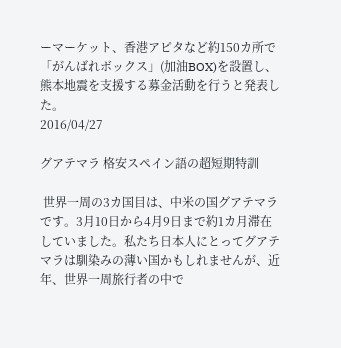ーマーケット、香港アピタなど約150カ所で「がんばれボックス」(加油BOX)を設置し、熊本地震を支援する募金活動を行うと発表した。
2016/04/27

グアテマラ 格安スペイン語の超短期特訓

 世界一周の3カ国目は、中米の国グアテマラです。3月10日から4月9日まで約1カ月滞在していました。私たち日本人にとってグアテマラは馴染みの薄い国かもしれませんが、近年、世界一周旅行者の中で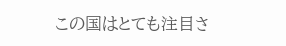この国はとても注目さ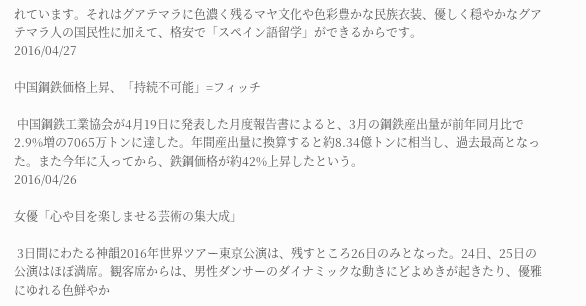れています。それはグアテマラに色濃く残るマヤ文化や色彩豊かな民族衣装、優しく穏やかなグアテマラ人の国民性に加えて、格安で「スペイン語留学」ができるからです。
2016/04/27

中国鋼鉄価格上昇、「持続不可能」=フィッチ

 中国鋼鉄工業協会が4月19日に発表した月度報告書によると、3月の鋼鉄産出量が前年同月比で2.9%増の7065万トンに達した。年間産出量に換算すると約8.34億トンに相当し、過去最高となった。また今年に入ってから、鉄鋼価格が約42%上昇したという。
2016/04/26

女優「心や目を楽しませる芸術の集大成」

 3日間にわたる神韻2016年世界ツアー東京公演は、残すところ26日のみとなった。24日、25日の公演はほぼ満席。観客席からは、男性ダンサーのダイナミックな動きにどよめきが起きたり、優雅にゆれる色鮮やか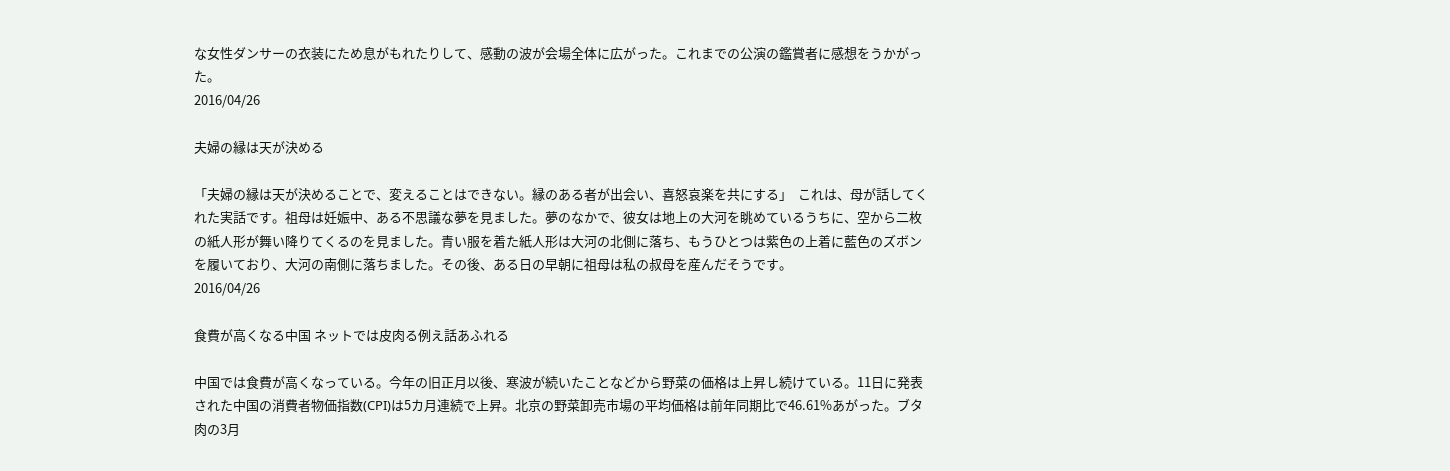な女性ダンサーの衣装にため息がもれたりして、感動の波が会場全体に広がった。これまでの公演の鑑賞者に感想をうかがった。
2016/04/26

夫婦の縁は天が決める

「夫婦の縁は天が決めることで、変えることはできない。縁のある者が出会い、喜怒哀楽を共にする」  これは、母が話してくれた実話です。祖母は妊娠中、ある不思議な夢を見ました。夢のなかで、彼女は地上の大河を眺めているうちに、空から二枚の紙人形が舞い降りてくるのを見ました。青い服を着た紙人形は大河の北側に落ち、もうひとつは紫色の上着に藍色のズボンを履いており、大河の南側に落ちました。その後、ある日の早朝に祖母は私の叔母を産んだそうです。
2016/04/26

食費が高くなる中国 ネットでは皮肉る例え話あふれる

中国では食費が高くなっている。今年の旧正月以後、寒波が続いたことなどから野菜の価格は上昇し続けている。11日に発表された中国の消費者物価指数(CPI)は5カ月連続で上昇。北京の野菜卸売市場の平均価格は前年同期比で46.61%あがった。ブタ肉の3月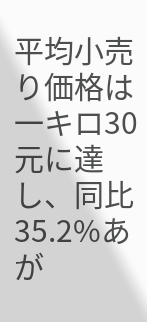平均小売り価格は一キロ30元に達し、同比35.2%あが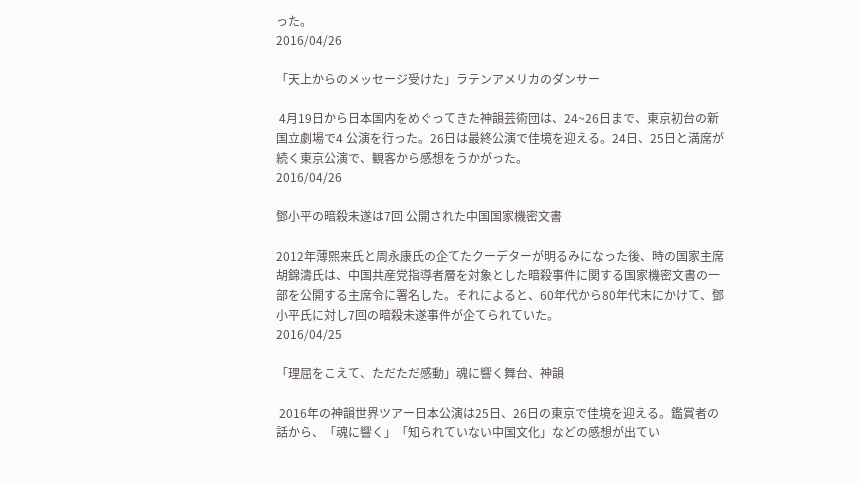った。
2016/04/26

「天上からのメッセージ受けた」ラテンアメリカのダンサー

 4月19日から日本国内をめぐってきた神韻芸術団は、24~26日まで、東京初台の新国立劇場で4 公演を行った。26日は最終公演で佳境を迎える。24日、25日と満席が続く東京公演で、観客から感想をうかがった。
2016/04/26

鄧小平の暗殺未遂は7回 公開された中国国家機密文書

2012年薄熙来氏と周永康氏の企てたクーデターが明るみになった後、時の国家主席胡錦濤氏は、中国共産党指導者層を対象とした暗殺事件に関する国家機密文書の一部を公開する主席令に署名した。それによると、60年代から80年代末にかけて、鄧小平氏に対し7回の暗殺未遂事件が企てられていた。
2016/04/25

「理屈をこえて、ただただ感動」魂に響く舞台、神韻

 2016年の神韻世界ツアー日本公演は25日、26日の東京で佳境を迎える。鑑賞者の話から、「魂に響く」「知られていない中国文化」などの感想が出てい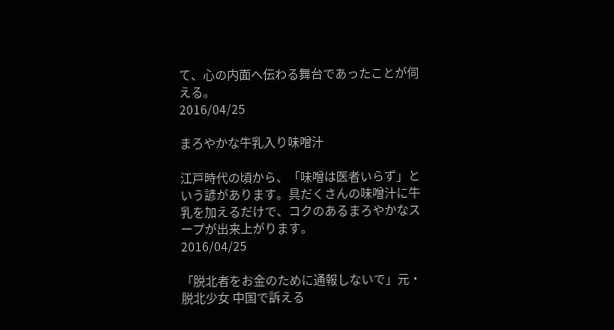て、心の内面へ伝わる舞台であったことが伺える。
2016/04/25

まろやかな牛乳入り味噌汁

江戸時代の頃から、「味噌は医者いらず」という諺があります。具だくさんの味噌汁に牛乳を加えるだけで、コクのあるまろやかなスープが出来上がります。
2016/04/25

「脱北者をお金のために通報しないで」元・脱北少女 中国で訴える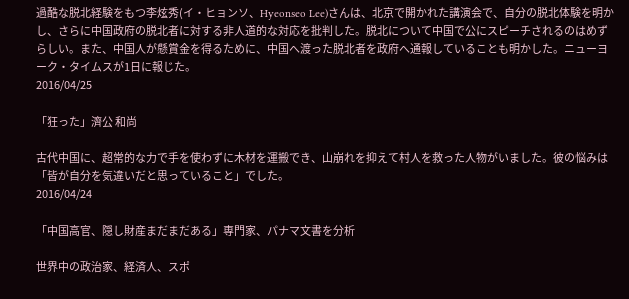過酷な脱北経験をもつ李炫秀(イ・ヒョンソ、Hyeonseo Lee)さんは、北京で開かれた講演会で、自分の脱北体験を明かし、さらに中国政府の脱北者に対する非人道的な対応を批判した。脱北について中国で公にスピーチされるのはめずらしい。また、中国人が懸賞金を得るために、中国へ渡った脱北者を政府へ通報していることも明かした。ニューヨーク・タイムスが1日に報じた。
2016/04/25

「狂った」濟公 和尚

古代中国に、超常的な力で手を使わずに木材を運搬でき、山崩れを抑えて村人を救った人物がいました。彼の悩みは「皆が自分を気違いだと思っていること」でした。
2016/04/24

「中国高官、隠し財産まだまだある」専門家、パナマ文書を分析

世界中の政治家、経済人、スポ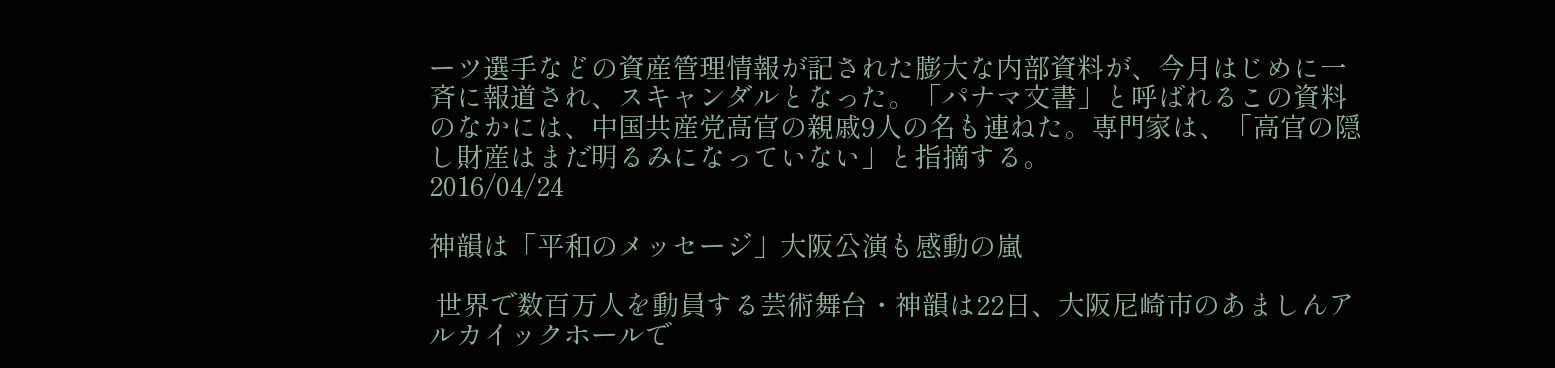ーツ選手などの資産管理情報が記された膨大な内部資料が、今月はじめに一斉に報道され、スキャンダルとなった。「パナマ文書」と呼ばれるこの資料のなかには、中国共産党高官の親戚9人の名も連ねた。専門家は、「高官の隠し財産はまだ明るみになっていない」と指摘する。
2016/04/24

神韻は「平和のメッセージ」大阪公演も感動の嵐

 世界で数百万人を動員する芸術舞台・神韻は22日、大阪尼崎市のあましんアルカイックホールで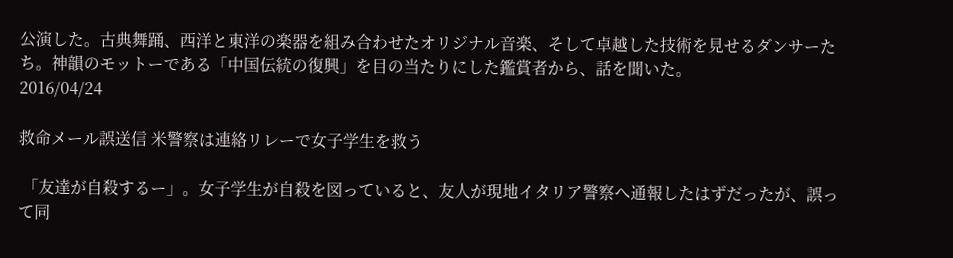公演した。古典舞踊、西洋と東洋の楽器を組み合わせたオリジナル音楽、そして卓越した技術を見せるダンサーたち。神韻のモットーである「中国伝統の復興」を目の当たりにした鑑賞者から、話を聞いた。
2016/04/24

救命メール誤送信 米警察は連絡リレーで女子学生を救う

 「友達が自殺するー」。女子学生が自殺を図っていると、友人が現地イタリア警察へ通報したはずだったが、誤って同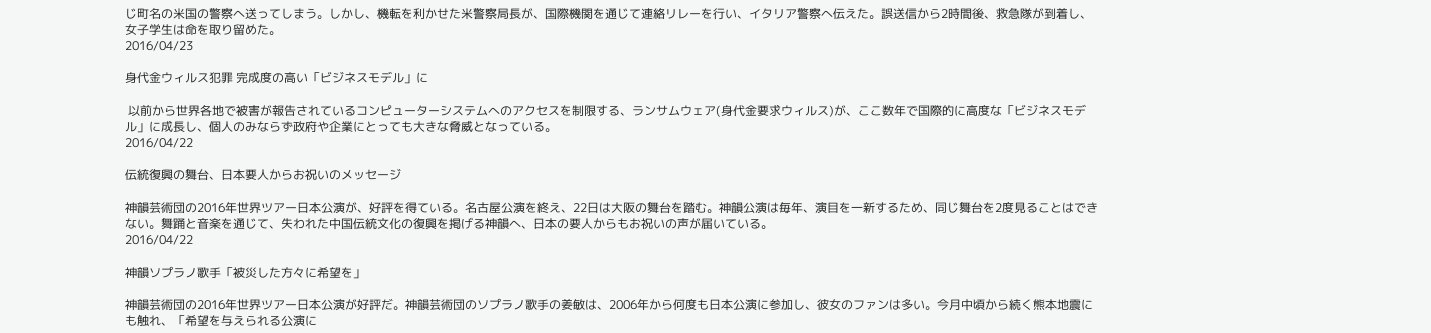じ町名の米国の警察へ送ってしまう。しかし、機転を利かせた米警察局長が、国際機関を通じて連絡リレーを行い、イタリア警察へ伝えた。誤送信から2時間後、救急隊が到着し、女子学生は命を取り留めた。
2016/04/23

身代金ウィルス犯罪 完成度の高い「ビジネスモデル」に

 以前から世界各地で被害が報告されているコンピューターシステムへのアクセスを制限する、ランサムウェア(身代金要求ウィルス)が、ここ数年で国際的に高度な「ビジネスモデル」に成長し、個人のみならず政府や企業にとっても大きな脅威となっている。
2016/04/22

伝統復興の舞台、日本要人からお祝いのメッセージ

神韻芸術団の2016年世界ツアー日本公演が、好評を得ている。名古屋公演を終え、22日は大阪の舞台を踏む。神韻公演は毎年、演目を一新するため、同じ舞台を2度見ることはできない。舞踊と音楽を通じて、失われた中国伝統文化の復興を掲げる神韻へ、日本の要人からもお祝いの声が届いている。
2016/04/22

神韻ソプラノ歌手「被災した方々に希望を」

神韻芸術団の2016年世界ツアー日本公演が好評だ。神韻芸術団のソプラノ歌手の姜敏は、2006年から何度も日本公演に参加し、彼女のファンは多い。今月中頃から続く熊本地震にも触れ、「希望を与えられる公演に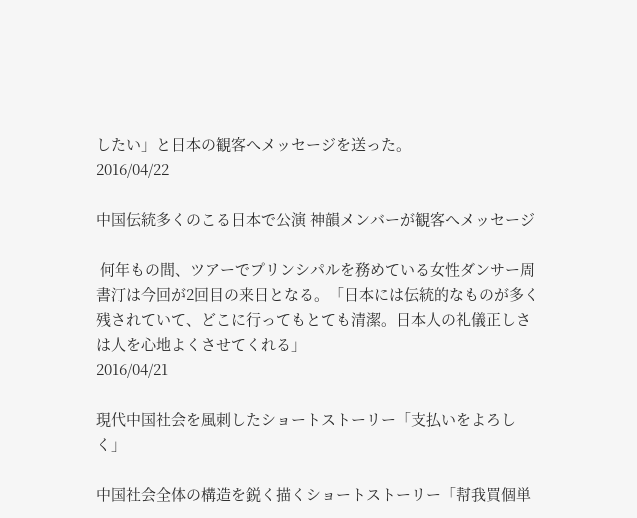したい」と日本の観客へメッセージを送った。
2016/04/22

中国伝統多くのこる日本で公演 神韻メンバーが観客へメッセージ

 何年もの間、ツアーでプリンシパルを務めている女性ダンサー周書汀は今回が2回目の来日となる。「日本には伝統的なものが多く残されていて、どこに行ってもとても清潔。日本人の礼儀正しさは人を心地よくさせてくれる」
2016/04/21

現代中国社会を風刺したショートストーリー「支払いをよろしく」

中国社会全体の構造を鋭く描くショートストーリー「幇我買個単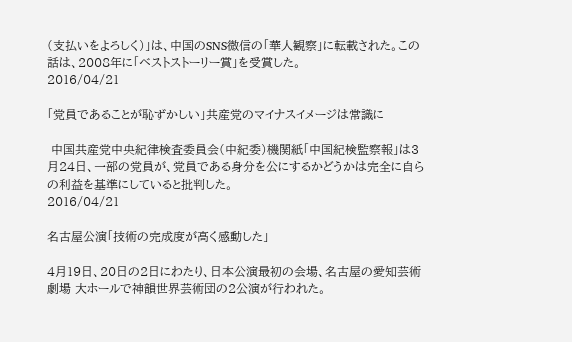(支払いをよろしく)」は、中国のSNS微信の「華人観察」に転載された。この話は、2008年に「ベストストーリー賞」を受賞した。
2016/04/21

「党員であることが恥ずかしい」共産党のマイナスイメージは常識に

 中国共産党中央紀律検査委員会(中紀委)機関紙「中国紀検監察報」は3月24日、一部の党員が、党員である身分を公にするかどうかは完全に自らの利益を基準にしていると批判した。
2016/04/21

名古屋公演「技術の完成度が高く感動した」

4月19日、20日の2日にわたり、日本公演最初の会場、名古屋の愛知芸術劇場 大ホールで神韻世界芸術団の2公演が行われた。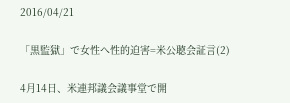2016/04/21

「黒監獄」で女性へ性的迫害=米公聴会証言(2)

4月14日、米連邦議会議事堂で開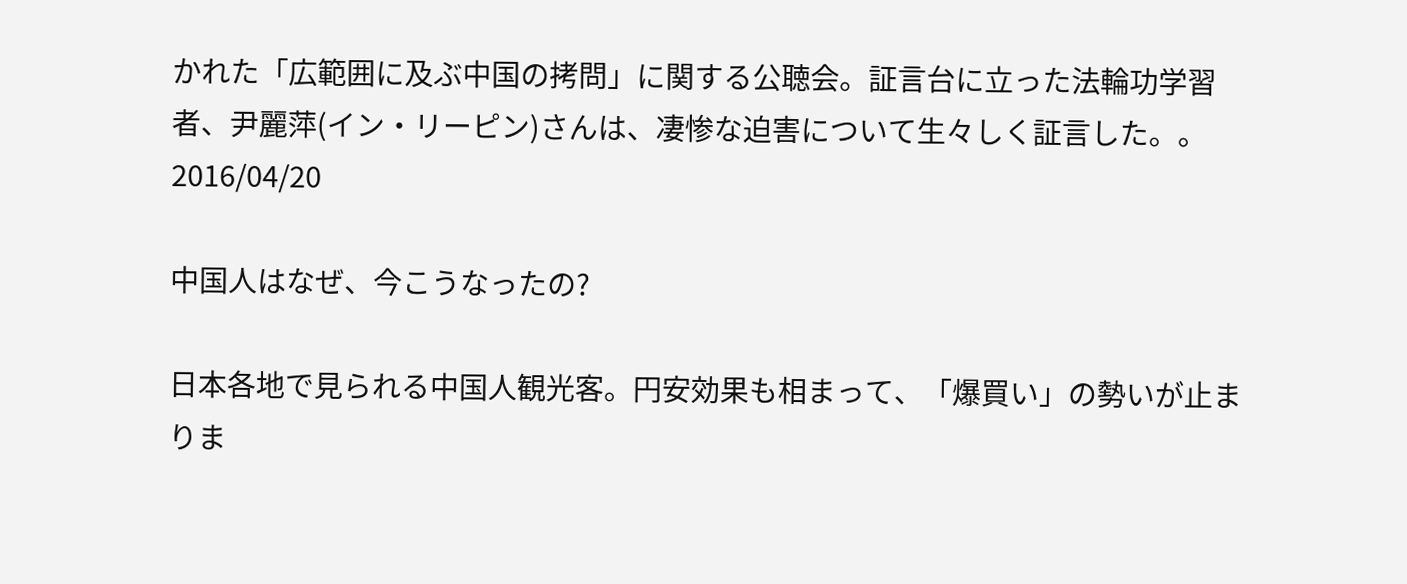かれた「広範囲に及ぶ中国の拷問」に関する公聴会。証言台に立った法輪功学習者、尹麗萍(イン・リーピン)さんは、凄惨な迫害について生々しく証言した。。
2016/04/20

中国人はなぜ、今こうなったの?

日本各地で見られる中国人観光客。円安効果も相まって、「爆買い」の勢いが止まりま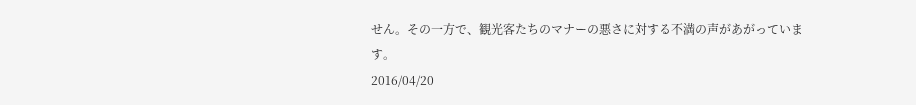せん。その一方で、観光客たちのマナーの悪さに対する不満の声があがっています。
2016/04/20